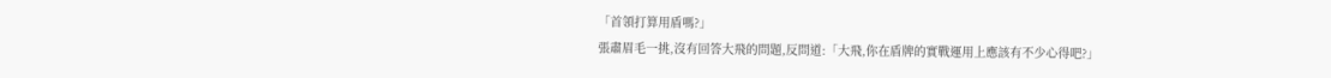「首領打算用盾嗎?」
張肅眉毛一挑,沒有回答大飛的問題,反問道:「大飛,你在盾牌的實戰運用上應該有不少心得吧?」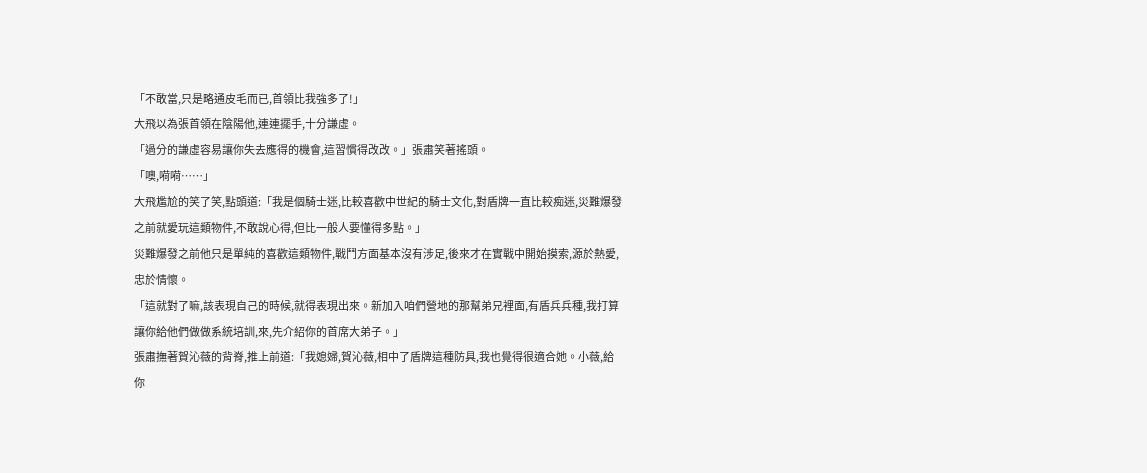「不敢當,只是略通皮毛而已,首領比我強多了!」
大飛以為張首領在陰陽他,連連擺手,十分謙虛。
「過分的謙虛容易讓你失去應得的機會,這習慣得改改。」張肅笑著搖頭。
「噢,嗬嗬……」
大飛尷尬的笑了笑,點頭道:「我是個騎士迷,比較喜歡中世紀的騎士文化,對盾牌一直比較痴迷,災難爆發之前就愛玩這類物件,不敢說心得,但比一般人要懂得多點。」
災難爆發之前他只是單純的喜歡這類物件,戰鬥方面基本沒有涉足,後來才在實戰中開始摸索,源於熱愛,忠於情懷。
「這就對了嘛,該表現自己的時候,就得表現出來。新加入咱們營地的那幫弟兄裡面,有盾兵兵種,我打算讓你給他們做做系統培訓,來,先介紹你的首席大弟子。」
張肅撫著賀沁薇的背脊,推上前道:「我媳婦,賀沁薇,相中了盾牌這種防具,我也覺得很適合她。小薇,給你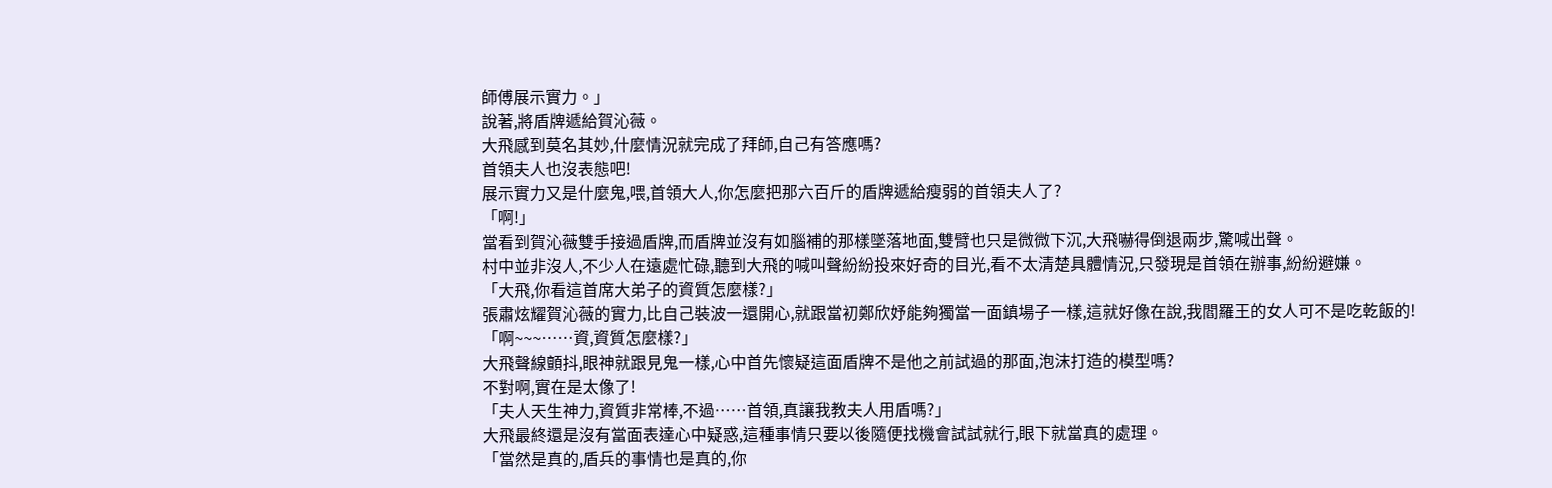師傅展示實力。」
說著,將盾牌遞給賀沁薇。
大飛感到莫名其妙,什麼情況就完成了拜師,自己有答應嗎?
首領夫人也沒表態吧!
展示實力又是什麼鬼,喂,首領大人,你怎麼把那六百斤的盾牌遞給瘦弱的首領夫人了?
「啊!」
當看到賀沁薇雙手接過盾牌,而盾牌並沒有如腦補的那樣墜落地面,雙臂也只是微微下沉,大飛嚇得倒退兩步,驚喊出聲。
村中並非沒人,不少人在遠處忙碌,聽到大飛的喊叫聲紛紛投來好奇的目光,看不太清楚具體情況,只發現是首領在辦事,紛紛避嫌。
「大飛,你看這首席大弟子的資質怎麼樣?」
張肅炫耀賀沁薇的實力,比自己裝波一還開心,就跟當初鄭欣妤能夠獨當一面鎮場子一樣,這就好像在說,我閻羅王的女人可不是吃乾飯的!
「啊~~~……資,資質怎麼樣?」
大飛聲線顫抖,眼神就跟見鬼一樣,心中首先懷疑這面盾牌不是他之前試過的那面,泡沫打造的模型嗎?
不對啊,實在是太像了!
「夫人天生神力,資質非常棒,不過……首領,真讓我教夫人用盾嗎?」
大飛最終還是沒有當面表達心中疑惑,這種事情只要以後隨便找機會試試就行,眼下就當真的處理。
「當然是真的,盾兵的事情也是真的,你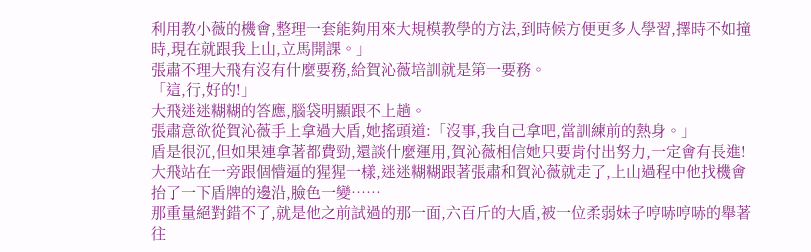利用教小薇的機會,整理一套能夠用來大規模教學的方法,到時候方便更多人學習,擇時不如撞時,現在就跟我上山,立馬開課。」
張肅不理大飛有沒有什麼要務,給賀沁薇培訓就是第一要務。
「這,行,好的!」
大飛迷迷糊糊的答應,腦袋明顯跟不上趟。
張肅意欲從賀沁薇手上拿過大盾,她搖頭道:「沒事,我自己拿吧,當訓練前的熱身。」
盾是很沉,但如果連拿著都費勁,還談什麼運用,賀沁薇相信她只要肯付出努力,一定會有長進!
大飛站在一旁跟個懵逼的猩猩一樣,迷迷糊糊跟著張肅和賀沁薇就走了,上山過程中他找機會抬了一下盾牌的邊沿,臉色一變……
那重量絕對錯不了,就是他之前試過的那一面,六百斤的大盾,被一位柔弱妹子哼哧哼哧的舉著往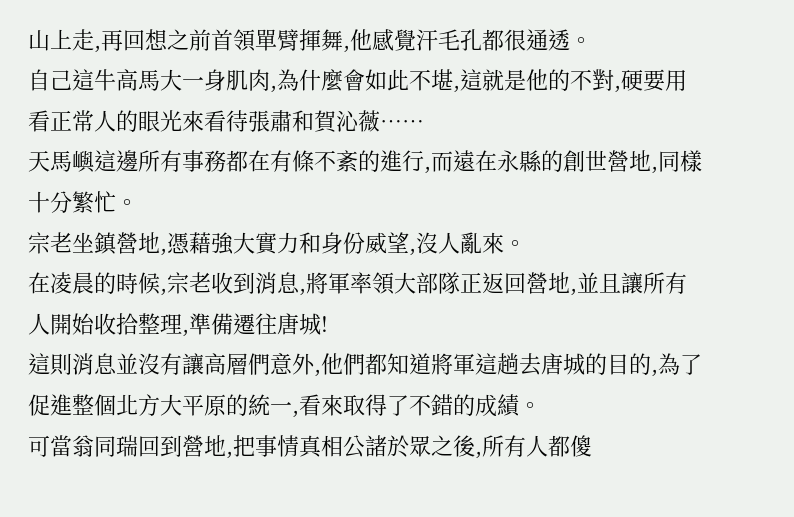山上走,再回想之前首領單臂揮舞,他感覺汗毛孔都很通透。
自己這牛高馬大一身肌肉,為什麼會如此不堪,這就是他的不對,硬要用看正常人的眼光來看待張肅和賀沁薇……
天馬嶼這邊所有事務都在有條不紊的進行,而遠在永縣的創世營地,同樣十分繁忙。
宗老坐鎮營地,憑藉強大實力和身份威望,沒人亂來。
在凌晨的時候,宗老收到消息,將軍率領大部隊正返回營地,並且讓所有人開始收拾整理,準備遷往唐城!
這則消息並沒有讓高層們意外,他們都知道將軍這趟去唐城的目的,為了促進整個北方大平原的統一,看來取得了不錯的成績。
可當翁同瑞回到營地,把事情真相公諸於眾之後,所有人都傻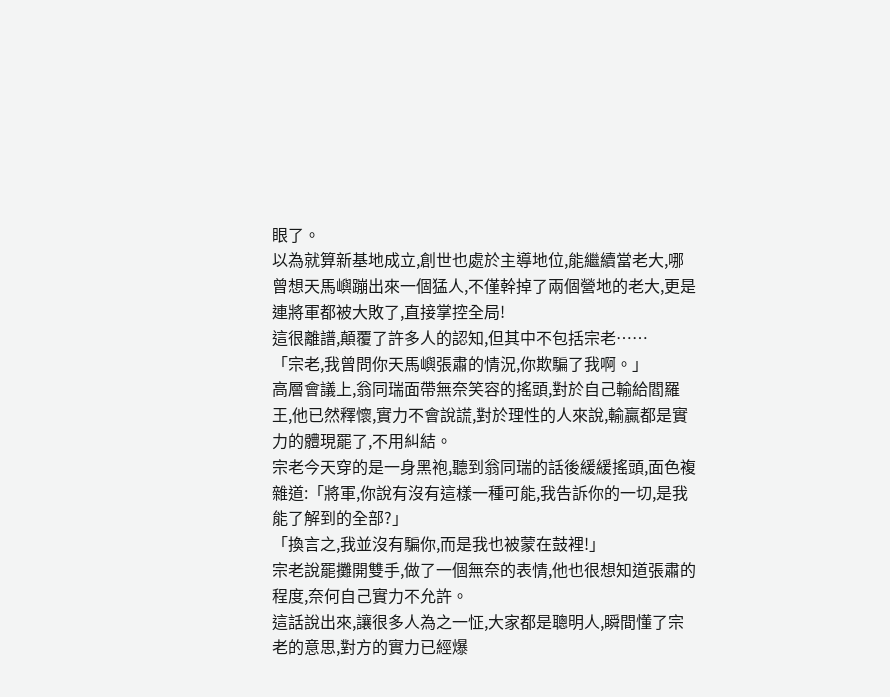眼了。
以為就算新基地成立,創世也處於主導地位,能繼續當老大,哪曾想天馬嶼蹦出來一個猛人,不僅幹掉了兩個營地的老大,更是連將軍都被大敗了,直接掌控全局!
這很離譜,顛覆了許多人的認知,但其中不包括宗老……
「宗老,我曾問你天馬嶼張肅的情況,你欺騙了我啊。」
高層會議上,翁同瑞面帶無奈笑容的搖頭,對於自己輸給閻羅王,他已然釋懷,實力不會說謊,對於理性的人來說,輸贏都是實力的體現罷了,不用糾結。
宗老今天穿的是一身黑袍,聽到翁同瑞的話後緩緩搖頭,面色複雜道:「將軍,你說有沒有這樣一種可能,我告訴你的一切,是我能了解到的全部?」
「換言之,我並沒有騙你,而是我也被蒙在鼓裡!」
宗老說罷攤開雙手,做了一個無奈的表情,他也很想知道張肅的程度,奈何自己實力不允許。
這話說出來,讓很多人為之一怔,大家都是聰明人,瞬間懂了宗老的意思,對方的實力已經爆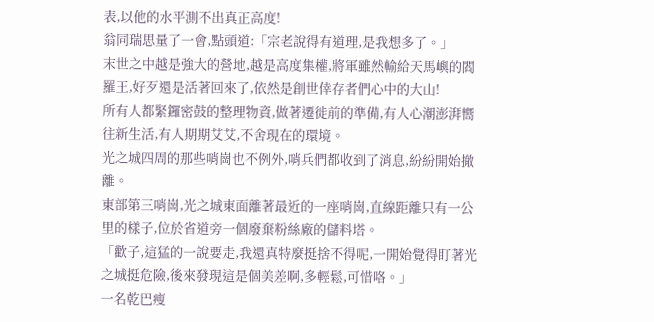表,以他的水平測不出真正高度!
翁同瑞思量了一會,點頭道:「宗老說得有道理,是我想多了。」
末世之中越是強大的營地,越是高度集權,將軍雖然輸給天馬嶼的閻羅王,好歹還是活著回來了,依然是創世倖存者們心中的大山!
所有人都緊鑼密鼓的整理物資,做著遷徙前的準備,有人心潮澎湃嚮往新生活,有人期期艾艾,不舍現在的環境。
光之城四周的那些哨崗也不例外,哨兵們都收到了消息,紛紛開始撤離。
東部第三哨崗,光之城東面離著最近的一座哨崗,直線距離只有一公里的樣子,位於省道旁一個廢棄粉絲廠的儲料塔。
「歡子,這猛的一說要走,我還真特麼挺捨不得呢,一開始覺得盯著光之城挺危險,後來發現這是個美差啊,多輕鬆,可惜咯。」
一名乾巴瘦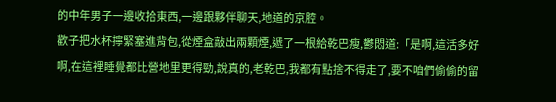的中年男子一邊收拾東西,一邊跟夥伴聊天,地道的京腔。
歡子把水杯擰緊塞進背包,從煙盒敲出兩顆煙,遞了一根給乾巴瘦,鬱悶道:「是啊,這活多好啊,在這裡睡覺都比營地里更得勁,說真的,老乾巴,我都有點捨不得走了,要不咱們偷偷的留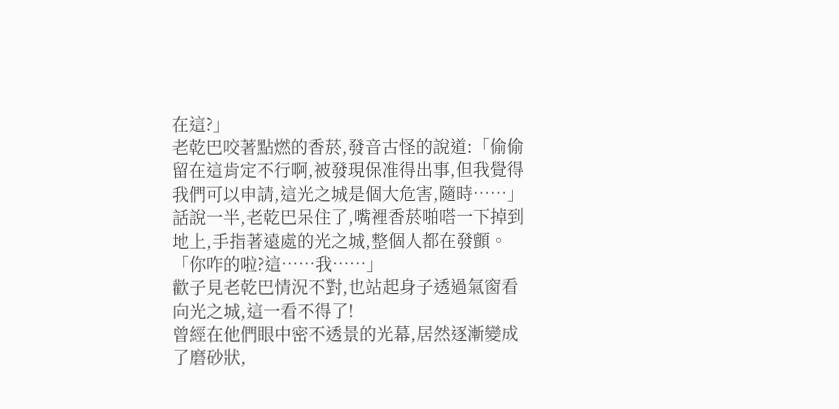在這?」
老乾巴咬著點燃的香菸,發音古怪的說道:「偷偷留在這肯定不行啊,被發現保准得出事,但我覺得我們可以申請,這光之城是個大危害,隨時……」
話說一半,老乾巴呆住了,嘴裡香菸啪嗒一下掉到地上,手指著遠處的光之城,整個人都在發顫。
「你咋的啦?這……我……」
歡子見老乾巴情況不對,也站起身子透過氣窗看向光之城,這一看不得了!
曾經在他們眼中密不透景的光幕,居然逐漸變成了磨砂狀,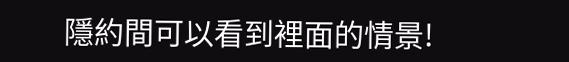隱約間可以看到裡面的情景!